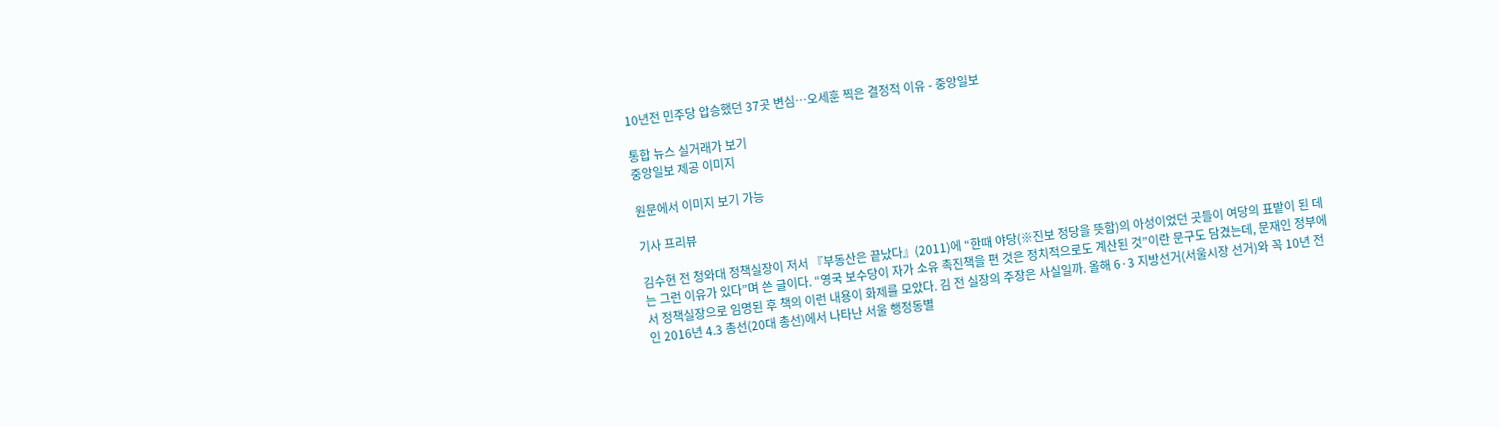10년전 민주당 압승했던 37곳 변심…오세훈 찍은 결정적 이유 - 중앙일보

통합 뉴스 실거래가 보기
중앙일보 제공 이미지

원문에서 이미지 보기 가능

기사 프리뷰

김수현 전 청와대 정책실장이 저서 『부동산은 끝났다』(2011)에 “한때 야당(※진보 정당을 뜻함)의 아성이었던 곳들이 여당의 표밭이 된 데는 그런 이유가 있다”며 쓴 글이다. “영국 보수당이 자가 소유 촉진책을 편 것은 정치적으로도 계산된 것”이란 문구도 담겼는데, 문재인 정부에서 정책실장으로 임명된 후 책의 이런 내용이 화제를 모았다. 김 전 실장의 주장은 사실일까. 올해 6·3 지방선거(서울시장 선거)와 꼭 10년 전인 2016년 4.3 총선(20대 총선)에서 나타난 서울 행정동별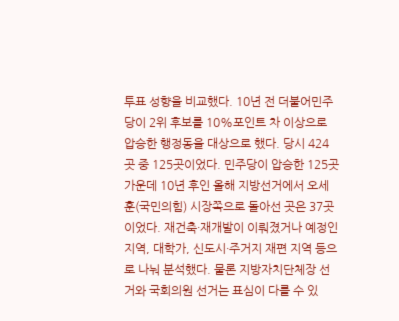투표 성향을 비교했다. 10년 전 더불어민주당이 2위 후보를 10%포인트 차 이상으로 압승한 행정동을 대상으로 했다. 당시 424곳 중 125곳이었다. 민주당이 압승한 125곳 가운데 10년 후인 올해 지방선거에서 오세훈(국민의힘) 시장쪽으로 돌아선 곳은 37곳이었다. 재건축·재개발이 이뤄졌거나 예정인 지역, 대학가, 신도시·주거지 재편 지역 등으로 나눠 분석했다. 물론 지방자치단체장 선거와 국회의원 선거는 표심이 다를 수 있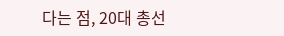다는 점, 20대 총선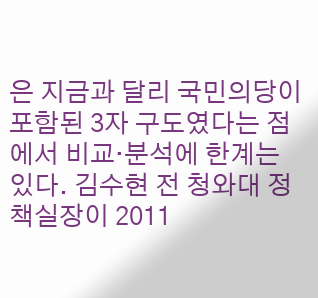은 지금과 달리 국민의당이 포함된 3자 구도였다는 점에서 비교·분석에 한계는 있다. 김수현 전 청와대 정책실장이 2011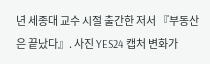년 세종대 교수 시절 출간한 저서 『부동산은 끝났다』. 사진 YES24 캡처 변화가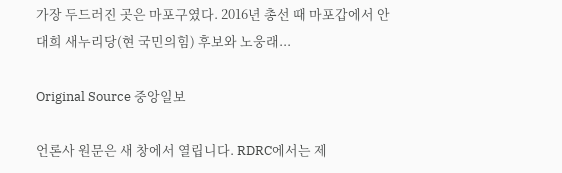가장 두드러진 곳은 마포구였다. 2016년 총선 때 마포갑에서 안대희 새누리당(현 국민의힘) 후보와 노웅래...

Original Source 중앙일보

언론사 원문은 새 창에서 열립니다. RDRC에서는 제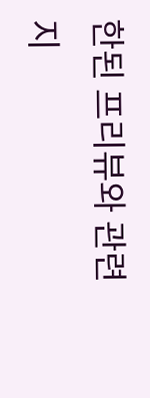한된 프리뷰와 관련 지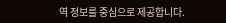역 정보를 중심으로 제공합니다.